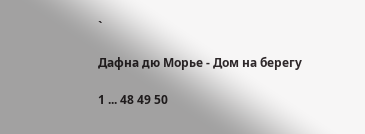`

Дафна дю Морье - Дом на берегу

1 ... 48 49 50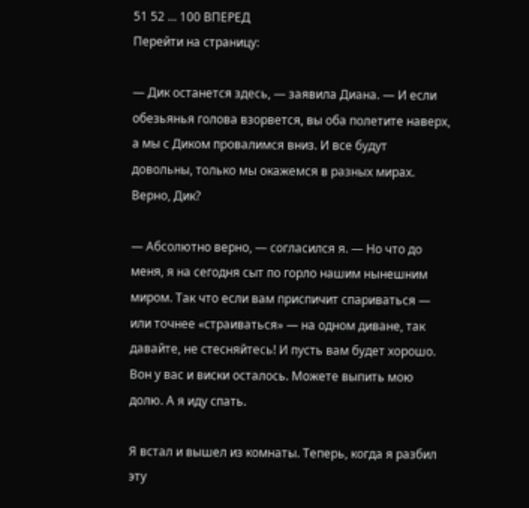51 52 ... 100 ВПЕРЕД
Перейти на страницу:

— Дик останется здесь, — заявила Диана. — И если обезьянья голова взорвется, вы оба полетите наверх, а мы с Диком провалимся вниз. И все будут довольны, только мы окажемся в разных мирах. Верно, Дик?

— Абсолютно верно, — согласился я. — Но что до меня, я на сегодня сыт по горло нашим нынешним миром. Так что если вам приспичит спариваться — или точнее «страиваться» — на одном диване, так давайте, не стесняйтесь! И пусть вам будет хорошо. Вон у вас и виски осталось. Можете выпить мою долю. А я иду спать.

Я встал и вышел из комнаты. Теперь, когда я разбил эту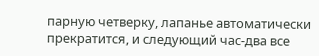парную четверку, лапанье автоматически прекратится, и следующий час-два все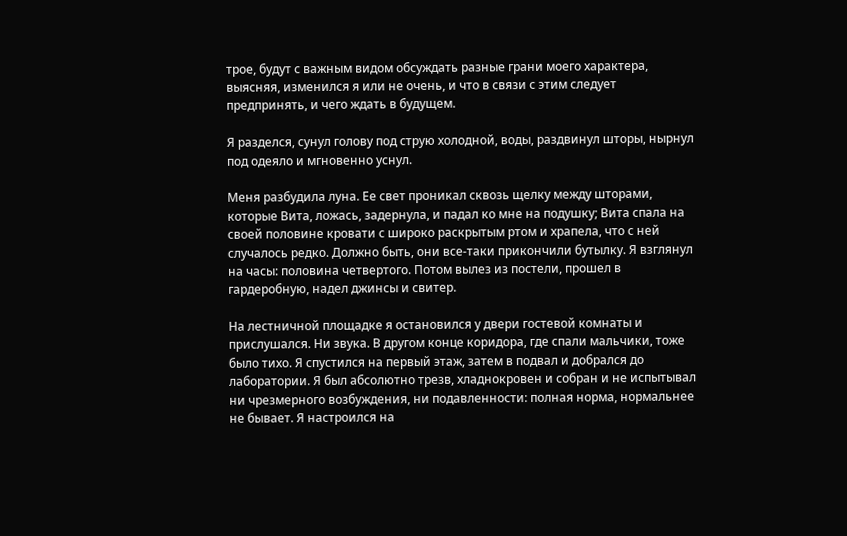трое, будут с важным видом обсуждать разные грани моего характера, выясняя, изменился я или не очень, и что в связи с этим следует предпринять, и чего ждать в будущем.

Я разделся, сунул голову под струю холодной, воды, раздвинул шторы, нырнул под одеяло и мгновенно уснул.

Меня разбудила луна. Ее свет проникал сквозь щелку между шторами, которые Вита, ложась, задернула, и падал ко мне на подушку; Вита спала на своей половине кровати с широко раскрытым ртом и храпела, что с ней случалось редко. Должно быть, они все-таки прикончили бутылку. Я взглянул на часы: половина четвертого. Потом вылез из постели, прошел в гардеробную, надел джинсы и свитер.

На лестничной площадке я остановился у двери гостевой комнаты и прислушался. Ни звука. В другом конце коридора, где спали мальчики, тоже было тихо. Я спустился на первый этаж, затем в подвал и добрался до лаборатории. Я был абсолютно трезв, хладнокровен и собран и не испытывал ни чрезмерного возбуждения, ни подавленности: полная норма, нормальнее не бывает. Я настроился на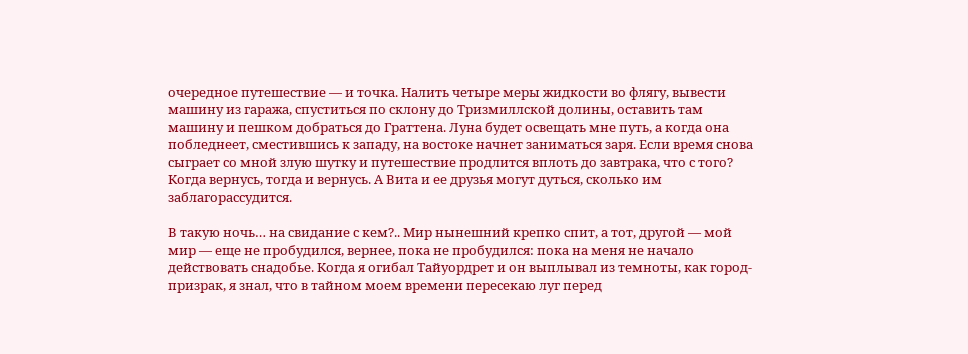очередное путешествие — и точка. Налить четыре меры жидкости во флягу, вывести машину из гаража, спуститься по склону до Тризмиллской долины, оставить там машину и пешком добраться до Граттена. Луна будет освещать мне путь, а когда она побледнеет, сместившись к западу, на востоке начнет заниматься заря. Если время снова сыграет со мной злую шутку и путешествие продлится вплоть до завтрака, что с того? Когда вернусь, тогда и вернусь. А Вита и ее друзья могут дуться, сколько им заблагорассудится.

В такую ночь… на свидание с кем?.. Мир нынешний крепко спит, а тот, другой — мой мир — еще не пробудился, вернее, пока не пробудился: пока на меня не начало действовать снадобье. Когда я огибал Тайуордрет и он выплывал из темноты, как город-призрак, я знал, что в тайном моем времени пересекаю луг перед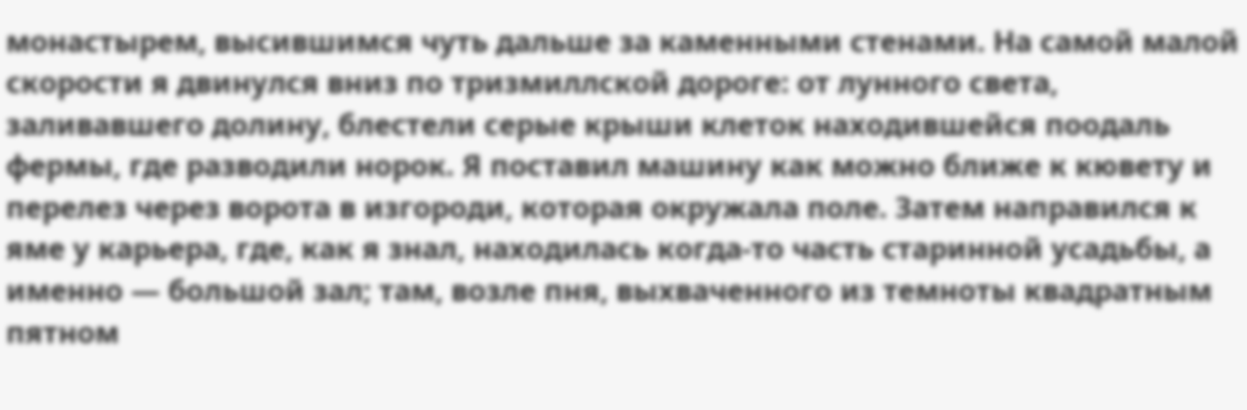монастырем, высившимся чуть дальше за каменными стенами. На самой малой скорости я двинулся вниз по тризмиллской дороге: от лунного света, заливавшего долину, блестели серые крыши клеток находившейся поодаль фермы, где разводили норок. Я поставил машину как можно ближе к кювету и перелез через ворота в изгороди, которая окружала поле. Затем направился к яме у карьера, где, как я знал, находилась когда-то часть старинной усадьбы, а именно — большой зал; там, возле пня, выхваченного из темноты квадратным пятном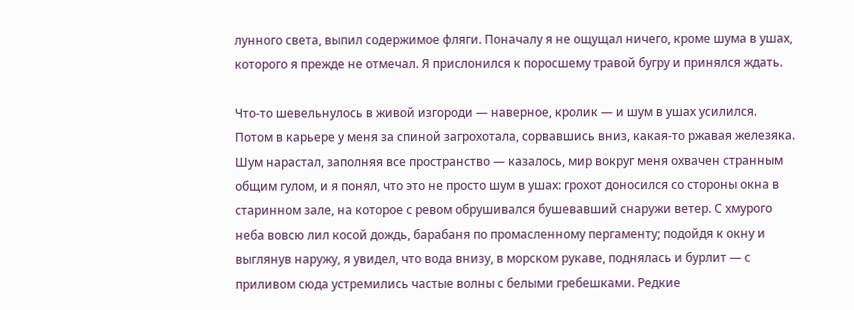лунного света, выпил содержимое фляги. Поначалу я не ощущал ничего, кроме шума в ушах, которого я прежде не отмечал. Я прислонился к поросшему травой бугру и принялся ждать.

Что-то шевельнулось в живой изгороди — наверное, кролик — и шум в ушах усилился. Потом в карьере у меня за спиной загрохотала, сорвавшись вниз, какая-то ржавая железяка. Шум нарастал, заполняя все пространство — казалось, мир вокруг меня охвачен странным общим гулом, и я понял, что это не просто шум в ушах: грохот доносился со стороны окна в старинном зале, на которое с ревом обрушивался бушевавший снаружи ветер. С хмурого неба вовсю лил косой дождь, барабаня по промасленному пергаменту; подойдя к окну и выглянув наружу, я увидел, что вода внизу, в морском рукаве, поднялась и бурлит — с приливом сюда устремились частые волны с белыми гребешками. Редкие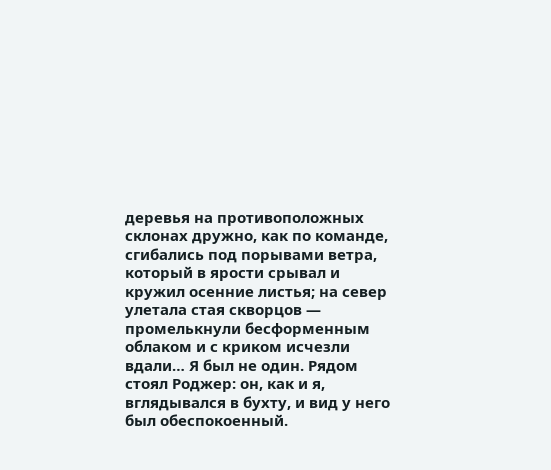деревья на противоположных склонах дружно, как по команде, сгибались под порывами ветра, который в ярости срывал и кружил осенние листья; на север улетала стая скворцов — промелькнули бесформенным облаком и с криком исчезли вдали… Я был не один. Рядом стоял Роджер: он, как и я, вглядывался в бухту, и вид у него был обеспокоенный.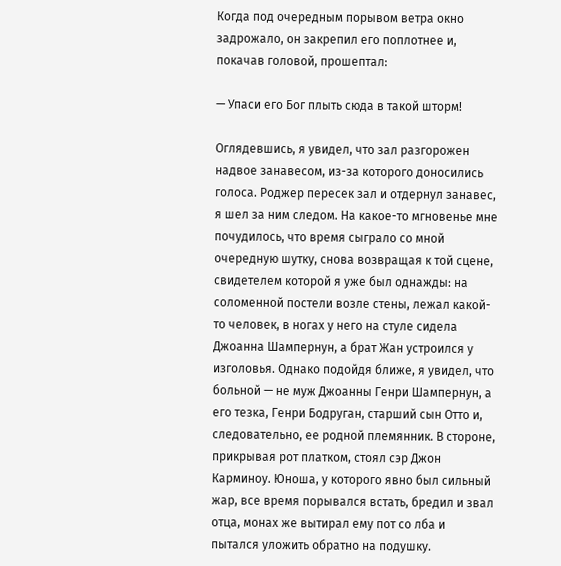Когда под очередным порывом ветра окно задрожало, он закрепил его поплотнее и, покачав головой, прошептал:

— Упаси его Бог плыть сюда в такой шторм!

Оглядевшись, я увидел, что зал разгорожен надвое занавесом, из-за которого доносились голоса. Роджер пересек зал и отдернул занавес, я шел за ним следом. На какое-то мгновенье мне почудилось, что время сыграло со мной очередную шутку, снова возвращая к той сцене, свидетелем которой я уже был однажды: на соломенной постели возле стены, лежал какой-то человек, в ногах у него на стуле сидела Джоанна Шампернун, а брат Жан устроился у изголовья. Однако подойдя ближе, я увидел, что больной — не муж Джоанны Генри Шампернун, а его тезка, Генри Бодруган, старший сын Отто и, следовательно, ее родной племянник. В стороне, прикрывая рот платком, стоял сэр Джон Карминоу. Юноша, у которого явно был сильный жар, все время порывался встать, бредил и звал отца, монах же вытирал ему пот со лба и пытался уложить обратно на подушку.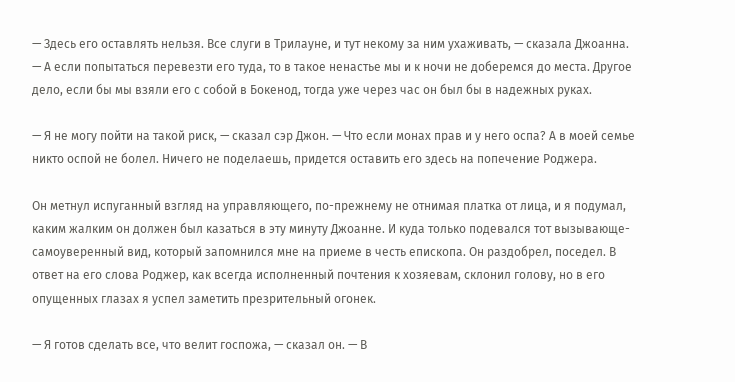— Здесь его оставлять нельзя. Все слуги в Трилауне, и тут некому за ним ухаживать, — сказала Джоанна. — А если попытаться перевезти его туда, то в такое ненастье мы и к ночи не доберемся до места. Другое дело, если бы мы взяли его с собой в Бокенод, тогда уже через час он был бы в надежных руках.

— Я не могу пойти на такой риск, — сказал сэр Джон. — Что если монах прав и у него оспа? А в моей семье никто оспой не болел. Ничего не поделаешь, придется оставить его здесь на попечение Роджера.

Он метнул испуганный взгляд на управляющего, по-прежнему не отнимая платка от лица, и я подумал, каким жалким он должен был казаться в эту минуту Джоанне. И куда только подевался тот вызывающе-самоуверенный вид, который запомнился мне на приеме в честь епископа. Он раздобрел, поседел. В ответ на его слова Роджер, как всегда исполненный почтения к хозяевам, склонил голову, но в его опущенных глазах я успел заметить презрительный огонек.

— Я готов сделать все, что велит госпожа, — сказал он. — В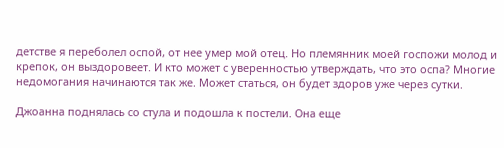детстве я переболел оспой, от нее умер мой отец. Но племянник моей госпожи молод и крепок, он выздоровеет. И кто может с уверенностью утверждать, что это оспа? Многие недомогания начинаются так же. Может статься, он будет здоров уже через сутки.

Джоанна поднялась со стула и подошла к постели. Она еще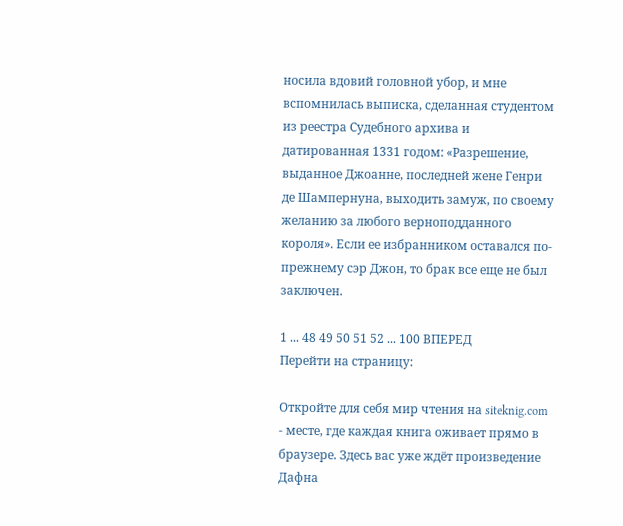носила вдовий головной убор, и мне вспомнилась выписка, сделанная студентом из реестра Судебного архива и датированная 1331 годом: «Разрешение, выданное Джоанне, последней жене Генри де Шампернуна, выходить замуж, по своему желанию за любого верноподданного короля». Если ее избранником оставался по-прежнему сэр Джон, то брак все еще не был заключен.

1 ... 48 49 50 51 52 ... 100 ВПЕРЕД
Перейти на страницу:

Откройте для себя мир чтения на siteknig.com - месте, где каждая книга оживает прямо в браузере. Здесь вас уже ждёт произведение Дафна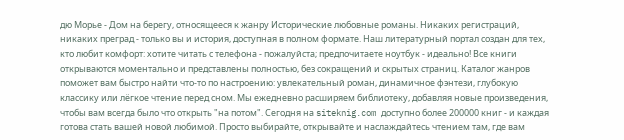дю Морье - Дом на берегу, относящееся к жанру Исторические любовные романы. Никаких регистраций, никаких преград - только вы и история, доступная в полном формате. Наш литературный портал создан для тех, кто любит комфорт: хотите читать с телефона - пожалуйста; предпочитаете ноутбук - идеально! Все книги открываются моментально и представлены полностью, без сокращений и скрытых страниц. Каталог жанров поможет вам быстро найти что-то по настроению: увлекательный роман, динамичное фэнтези, глубокую классику или лёгкое чтение перед сном. Мы ежедневно расширяем библиотеку, добавляя новые произведения, чтобы вам всегда было что открыть "на потом". Сегодня на siteknig.com доступно более 200000 книг - и каждая готова стать вашей новой любимой. Просто выбирайте, открывайте и наслаждайтесь чтением там, где вам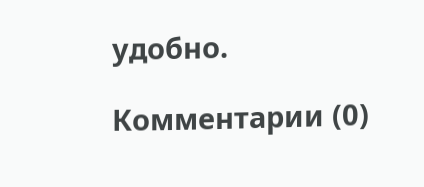удобно.

Комментарии (0)